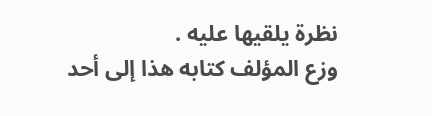نظرة يلقيها عليه .
وزع المؤلف كتابه هذا إلى أحد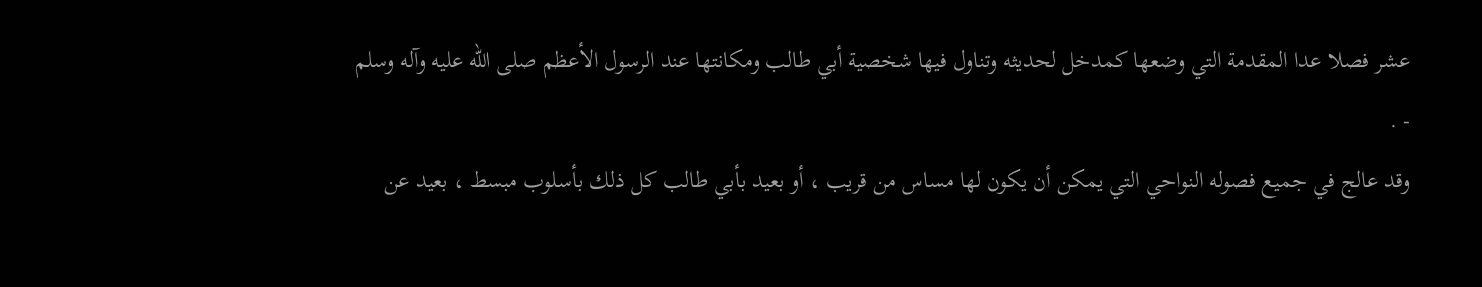عشر فصلا عدا المقدمة التي وضعها كمدخل لحديثه وتناول فيها شخصية أبي طالب ومكانتها عند الرسول الأعظم صلى الله عليه وآله وسلم - .
وقد عالج في جميع فصوله النواحي التي يمكن أن يكون لها مساس من قريب ، أو بعيد بأبي طالب كل ذلك بأسلوب مبسط ، بعيد عن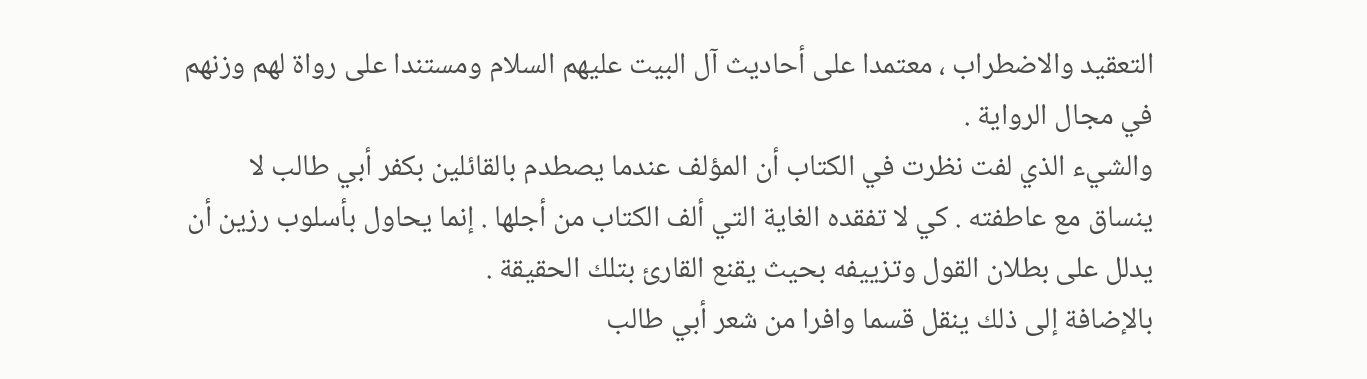التعقيد والاضطراب ، معتمدا على أحاديث آل البيت عليهم السلام ومستندا على رواة لهم وزنهم في مجال الرواية .
والشيء الذي لفت نظرت في الكتاب أن المؤلف عندما يصطدم بالقائلين بكفر أبي طالب لا ينساق مع عاطفته . كي لا تفقده الغاية التي ألف الكتاب من أجلها . إنما يحاول بأسلوب رزين أن يدلل على بطلان القول وتزييفه بحيث يقنع القارئ بتلك الحقيقة .
بالإضافة إلى ذلك ينقل قسما وافرا من شعر أبي طالب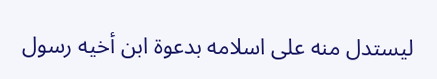ليستدل منه على اسلامه بدعوة ابن أخيه رسول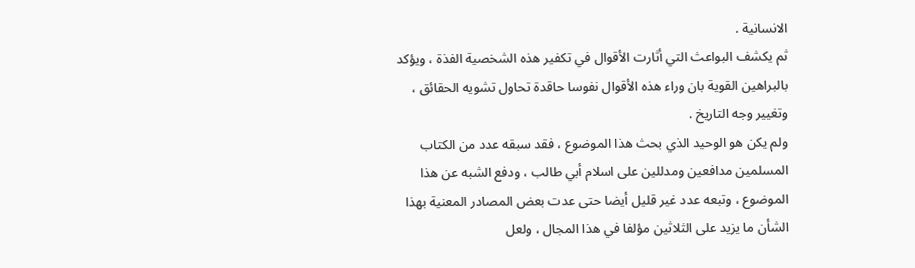الانسانية .
ثم يكشف البواعث التي أثارت الأقوال في تكفير هذه الشخصية الفذة ، ويؤكد بالبراهين القوية بان وراء هذه الأقوال نفوسا حاقدة تحاول تشويه الحقائق ، وتغيير وجه التاريخ .
ولم يكن هو الوحيد الذي بحث هذا الموضوع ، فقد سبقه عدد من الكتاب المسلمين مدافعين ومدللين على اسلام أبي طالب ، ودفع الشبه عن هذا الموضوع ، وتبعه عدد غير قليل أيضا حتى عدت بعض المصادر المعنية بهذا الشأن ما يزيد على الثلاثين مؤلفا في هذا المجال ، ولعل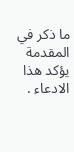ما ذكر في المقدمة يؤكد هذا الادعاء .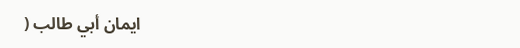ايمان أبي طالب (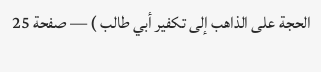الحجة على الذاهب إلى تكفير أبي طالب ) — صفحة 25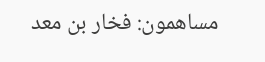مساهمون: فخار بن معد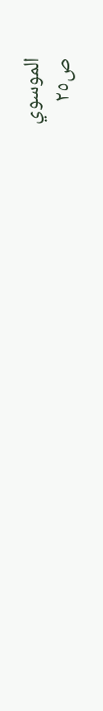الموسوي
ص٢٥